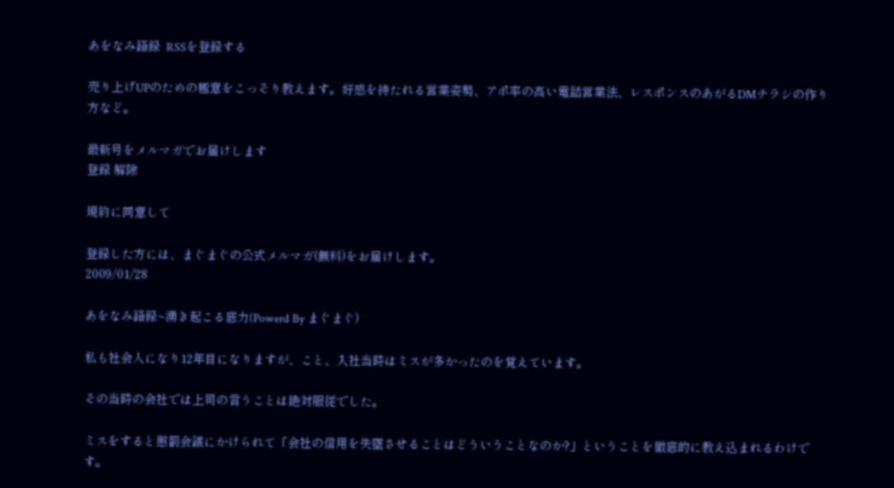あをなみ語録  RSSを登録する

売り上げUPのための極意をこっそり教えます。好感を持たれる営業姿勢、アポ率の高い電話営業法、レスポンスのあがるDMチラシの作り方など。

最新号をメルマガでお届けします
登録 解除

規約に同意して

登録した方には、まぐまぐの公式メルマガ(無料)をお届けします。
2009/01/28

あをなみ語録~湧き起こる底力(Powerd By まぐまぐ)

私も社会人になり12年目になりますが、こと、入社当時はミスが多かったのを覚えています。

その当時の会社では上司の言うことは絶対服従でした。

ミスをすると懲罰会議にかけられて「会社の信用を失墜させることはどういうことなのか?」ということを徹底的に教え込まれるわけです。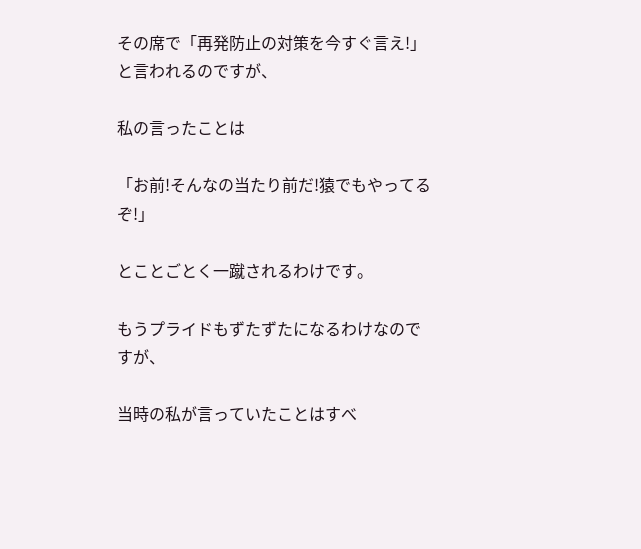その席で「再発防止の対策を今すぐ言え!」と言われるのですが、

私の言ったことは

「お前!そんなの当たり前だ!猿でもやってるぞ!」

とことごとく一蹴されるわけです。

もうプライドもずたずたになるわけなのですが、

当時の私が言っていたことはすべ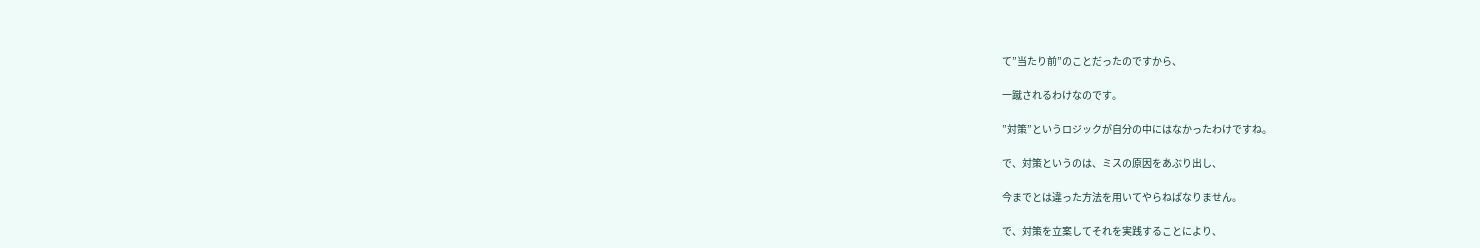て”当たり前”のことだったのですから、

一蹴されるわけなのです。

”対策”というロジックが自分の中にはなかったわけですね。

で、対策というのは、ミスの原因をあぶり出し、

今までとは違った方法を用いてやらねばなりません。

で、対策を立案してそれを実践することにより、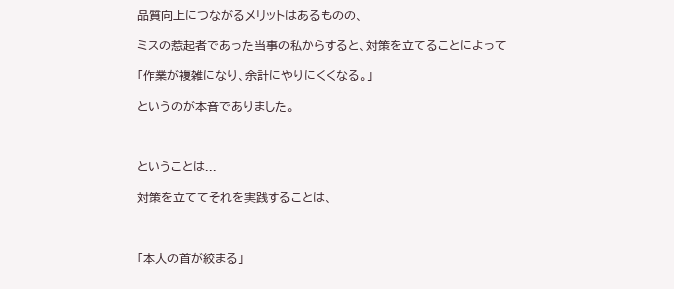品質向上につながるメリットはあるものの、

ミスの惹起者であった当事の私からすると、対策を立てることによって

「作業が複雑になり、余計にやりにくくなる。」

というのが本音でありました。



ということは...

対策を立ててそれを実践することは、



「本人の首が絞まる」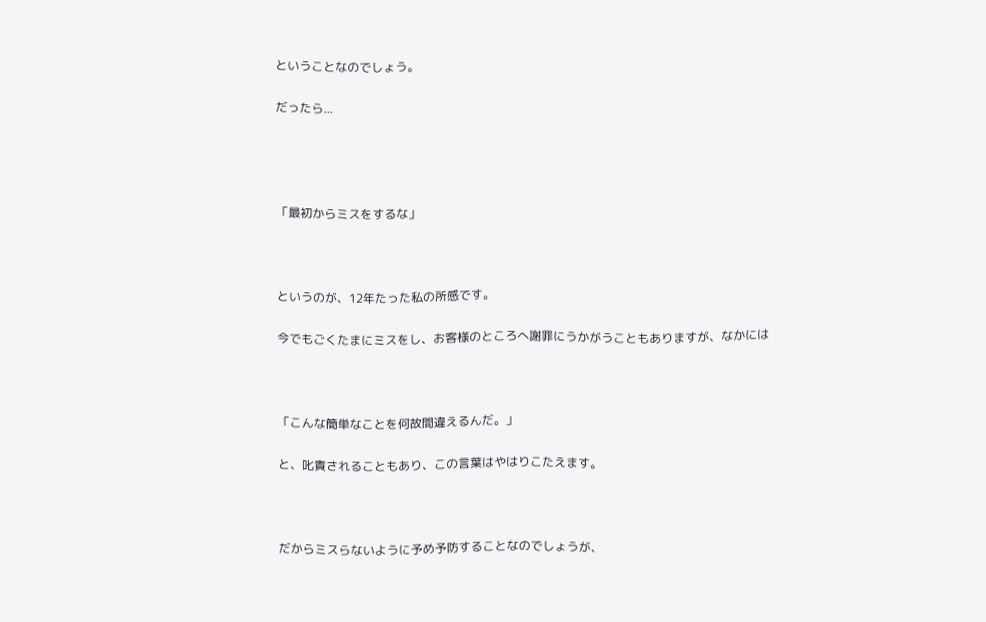ということなのでしょう。

だったら...




「最初からミスをするな」



というのが、12年たった私の所感です。

今でもごくたまにミスをし、お客様のところへ謝罪にうかがうこともありますが、なかには



「こんな簡単なことを何故間違えるんだ。」

と、叱責されることもあり、この言葉はやはりこたえます。



だからミスらないように予め予防することなのでしょうが、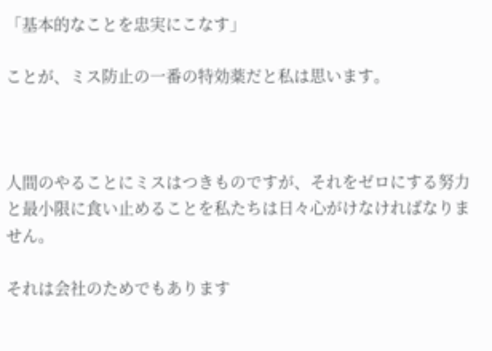「基本的なことを忠実にこなす」

ことが、ミス防止の一番の特効薬だと私は思います。



人間のやることにミスはつきものですが、それをゼロにする努力と最小限に食い止めることを私たちは日々心がけなければなりません。

それは会社のためでもあります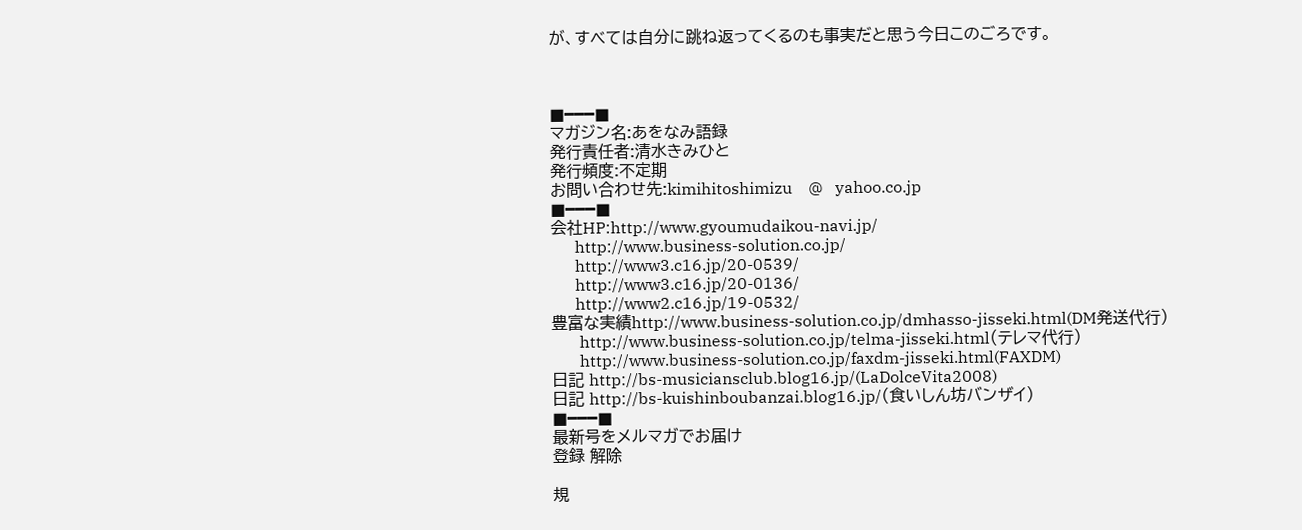が、すべては自分に跳ね返ってくるのも事実だと思う今日このごろです。



■━━━■
マガジン名:あをなみ語録
発行責任者:清水きみひと
発行頻度:不定期
お問い合わせ先:kimihitoshimizu    @   yahoo.co.jp
■━━━■
会社HP:http://www.gyoumudaikou-navi.jp/
      http://www.business-solution.co.jp/
      http://www3.c16.jp/20-0539/
      http://www3.c16.jp/20-0136/
      http://www2.c16.jp/19-0532/
豊富な実績http://www.business-solution.co.jp/dmhasso-jisseki.html(DM発送代行)
       http://www.business-solution.co.jp/telma-jisseki.html(テレマ代行)
       http://www.business-solution.co.jp/faxdm-jisseki.html(FAXDM)
日記 http://bs-musiciansclub.blog16.jp/(LaDolceVita2008)
日記 http://bs-kuishinboubanzai.blog16.jp/(食いしん坊バンザイ)
■━━━■
最新号をメルマガでお届け
登録 解除

規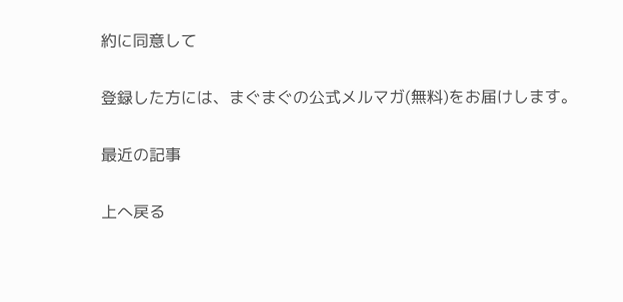約に同意して

登録した方には、まぐまぐの公式メルマガ(無料)をお届けします。

最近の記事

上へ戻る